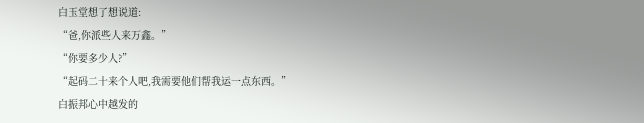白玉堂想了想说道:
“爸,你派些人来万鑫。”
“你要多少人?”
“起码二十来个人吧,我需要他们帮我运一点东西。”
白振邦心中越发的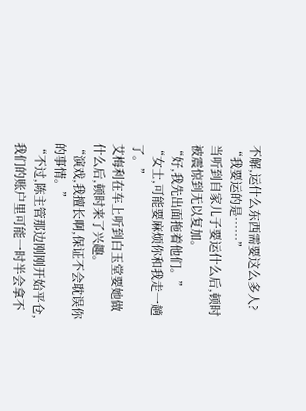不解,运什么东西需要这么多人?
“我要运的是……”
当听到自家儿子要运什么后,顿时被震惊到无以复加。
“好,我先出面拖着他们。”
“女士,可能要麻烦你和我走一趟了。”
艾梅利在车上听到白玉堂要她做什么后,顿时来了兴趣。
“演戏,我擅长啊,保证不会耽误你的事情。”
“不过,陈主管那边刚刚开始平仓,我们的账户里可能一时半会拿不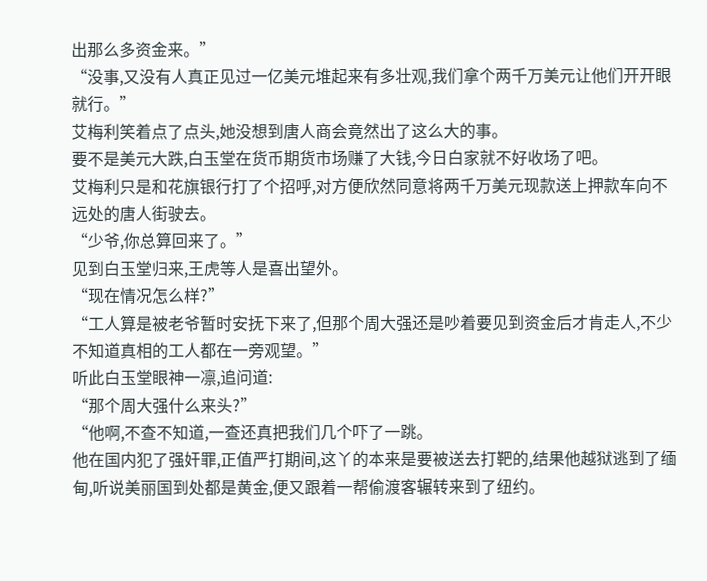出那么多资金来。”
“没事,又没有人真正见过一亿美元堆起来有多壮观,我们拿个两千万美元让他们开开眼就行。”
艾梅利笑着点了点头,她没想到唐人商会竟然出了这么大的事。
要不是美元大跌,白玉堂在货币期货市场赚了大钱,今日白家就不好收场了吧。
艾梅利只是和花旗银行打了个招呼,对方便欣然同意将两千万美元现款送上押款车向不远处的唐人街驶去。
“少爷,你总算回来了。”
见到白玉堂归来,王虎等人是喜出望外。
“现在情况怎么样?”
“工人算是被老爷暂时安抚下来了,但那个周大强还是吵着要见到资金后才肯走人,不少不知道真相的工人都在一旁观望。”
听此白玉堂眼神一凛,追问道:
“那个周大强什么来头?”
“他啊,不查不知道,一查还真把我们几个吓了一跳。
他在国内犯了强奸罪,正值严打期间,这丫的本来是要被送去打靶的,结果他越狱逃到了缅甸,听说美丽国到处都是黄金,便又跟着一帮偷渡客辗转来到了纽约。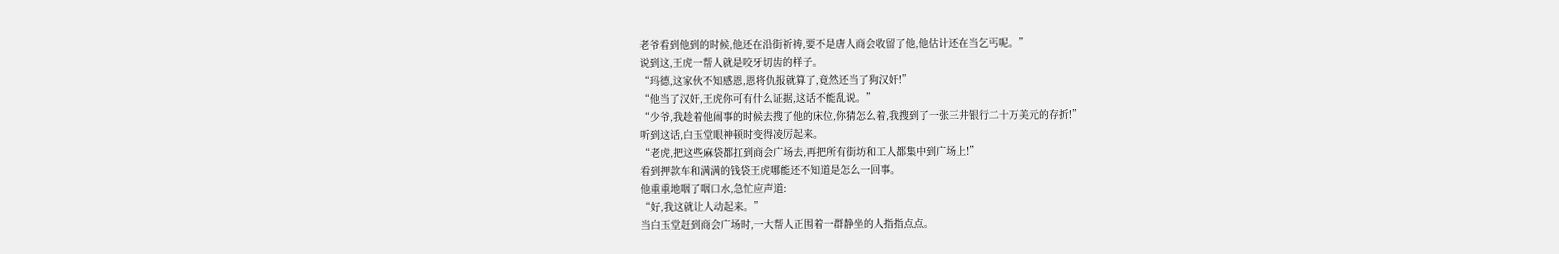老爷看到他到的时候,他还在沿街祈祷,要不是唐人商会收留了他,他估计还在当乞丐呢。”
说到这,王虎一帮人就是咬牙切齿的样子。
“玛德,这家伙不知感恩,恩将仇报就算了,竟然还当了狗汉奸!”
“他当了汉奸,王虎你可有什么证据,这话不能乱说。”
“少爷,我趁着他闹事的时候去搜了他的床位,你猜怎么着,我搜到了一张三井银行二十万美元的存折!”
听到这话,白玉堂眼神顿时变得凌厉起来。
“老虎,把这些麻袋都扛到商会广场去,再把所有街坊和工人都集中到广场上!”
看到押款车和满满的钱袋王虎哪能还不知道是怎么一回事。
他重重地咽了咽口水,急忙应声道:
“好,我这就让人动起来。”
当白玉堂赶到商会广场时,一大帮人正围着一群静坐的人指指点点。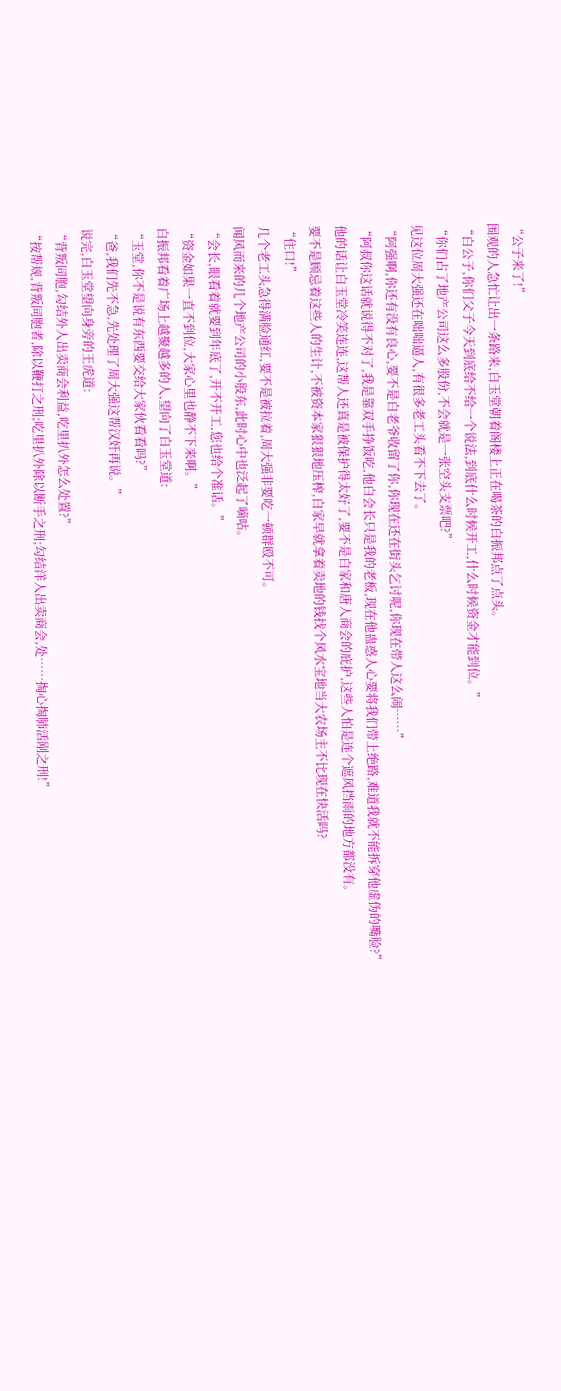“公子来了!”
围观的人急忙让出一条路来,白玉堂朝着阁楼上正在喝茶的白振邦点了点头。
“白公子,你们父子今天到底给不给一个说法,到底什么时候开工,什么时候资金才能到位。”
“你们占了地产公司这么多股份,不会就是一张空头支票吧?”
见这位周大强还在咄咄逼人,有很多老工头看不下去了。
“阿强啊,你还有没有良心,要不是白老爷收留了你,你现在还在街头乞讨呢,你现在带人这么闹……”
“阿叔你这话就说得不对了,我是靠双手挣饭吃,他白会长只是我的老板,现在他蛊惑人心要将我们带上绝路,难道我就不能拆穿他虚伪的嘴脸?”
他的话让白玉堂冷笑连连,这帮人还真是被保护得太好了,要不是白家和唐人商会的庇护,这些人怕是连个遮风挡雨的地方都没有。
要不是顾忌着这些人的生计,不被资本家狠狠地压榨,白家早就拿着卖地的钱找个风水宝地当大农场主不比现在快活吗?
“住口!”
几个老工头急得满脸通红,要不是被拉着,周大强非要吃一顿群殴不可。
闻风而来的几个地产公司的小股东,此时心中也泛起了嘀咕。
“会长,眼看着就要到年底了,开不开工,您也给个准话。”
“资金如果一直不到位,大家心里也静不下来啊。”
白振邦看着广场上越聚越多的人,望向了白玉堂道:
“玉堂,你不是说有东西要交给大家伙看看吗?”
“爸,我们先不急,先处理了周大强这帮汉奸再说。”
说完,白玉堂望向身旁的王虎道:
“背叛同胞,勾结外人出卖商会利益,吃里扒外怎么处置?”
“按帮规,背叛同胞者,除以鞭打之刑;吃里扒外除以断手之刑;勾结洋人出卖商会,处……掏心掏肺活剐之刑!”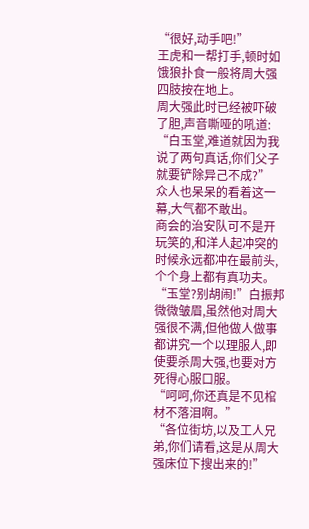“很好,动手吧!”
王虎和一帮打手,顿时如饿狼扑食一般将周大强四肢按在地上。
周大强此时已经被吓破了胆,声音嘶哑的吼道:
“白玉堂,难道就因为我说了两句真话,你们父子就要铲除异己不成?”
众人也呆呆的看着这一幕,大气都不敢出。
商会的治安队可不是开玩笑的,和洋人起冲突的时候永远都冲在最前头,个个身上都有真功夫。
“玉堂?别胡闹!”白振邦微微皱眉,虽然他对周大强很不满,但他做人做事都讲究一个以理服人,即使要杀周大强,也要对方死得心服口服。
“呵呵,你还真是不见棺材不落泪啊。”
“各位街坊,以及工人兄弟,你们请看,这是从周大强床位下搜出来的!”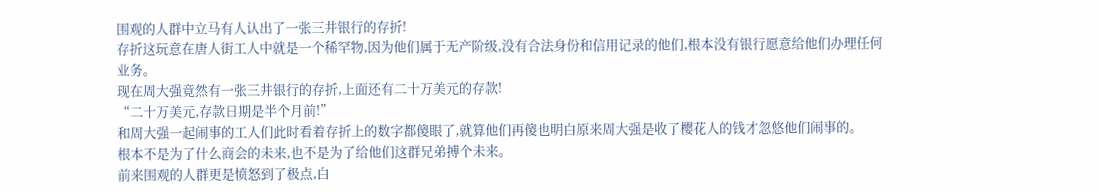围观的人群中立马有人认出了一张三井银行的存折!
存折这玩意在唐人街工人中就是一个稀罕物,因为他们属于无产阶级,没有合法身份和信用记录的他们,根本没有银行愿意给他们办理任何业务。
现在周大强竟然有一张三井银行的存折,上面还有二十万美元的存款!
“二十万美元,存款日期是半个月前!”
和周大强一起闹事的工人们此时看着存折上的数字都傻眼了,就算他们再傻也明白原来周大强是收了樱花人的钱才忽悠他们闹事的。
根本不是为了什么商会的未来,也不是为了给他们这群兄弟搏个未来。
前来围观的人群更是愤怒到了极点,白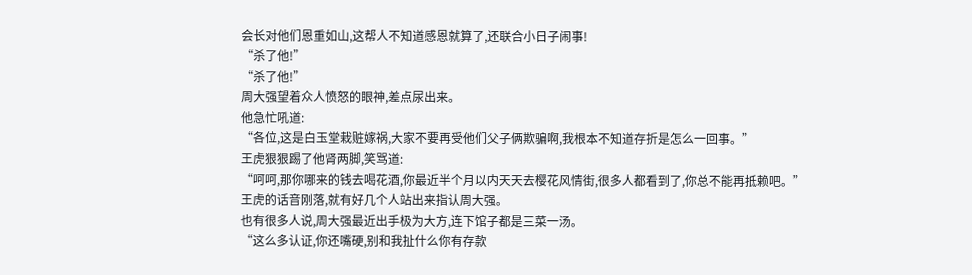会长对他们恩重如山,这帮人不知道感恩就算了,还联合小日子闹事!
“杀了他!”
“杀了他!”
周大强望着众人愤怒的眼神,差点尿出来。
他急忙吼道:
“各位,这是白玉堂栽赃嫁祸,大家不要再受他们父子俩欺骗啊,我根本不知道存折是怎么一回事。”
王虎狠狠踢了他肾两脚,笑骂道:
“呵呵,那你哪来的钱去喝花酒,你最近半个月以内天天去樱花风情街,很多人都看到了,你总不能再抵赖吧。”
王虎的话音刚落,就有好几个人站出来指认周大强。
也有很多人说,周大强最近出手极为大方,连下馆子都是三菜一汤。
“这么多认证,你还嘴硬,别和我扯什么你有存款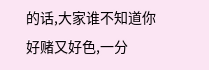的话,大家谁不知道你好赌又好色,一分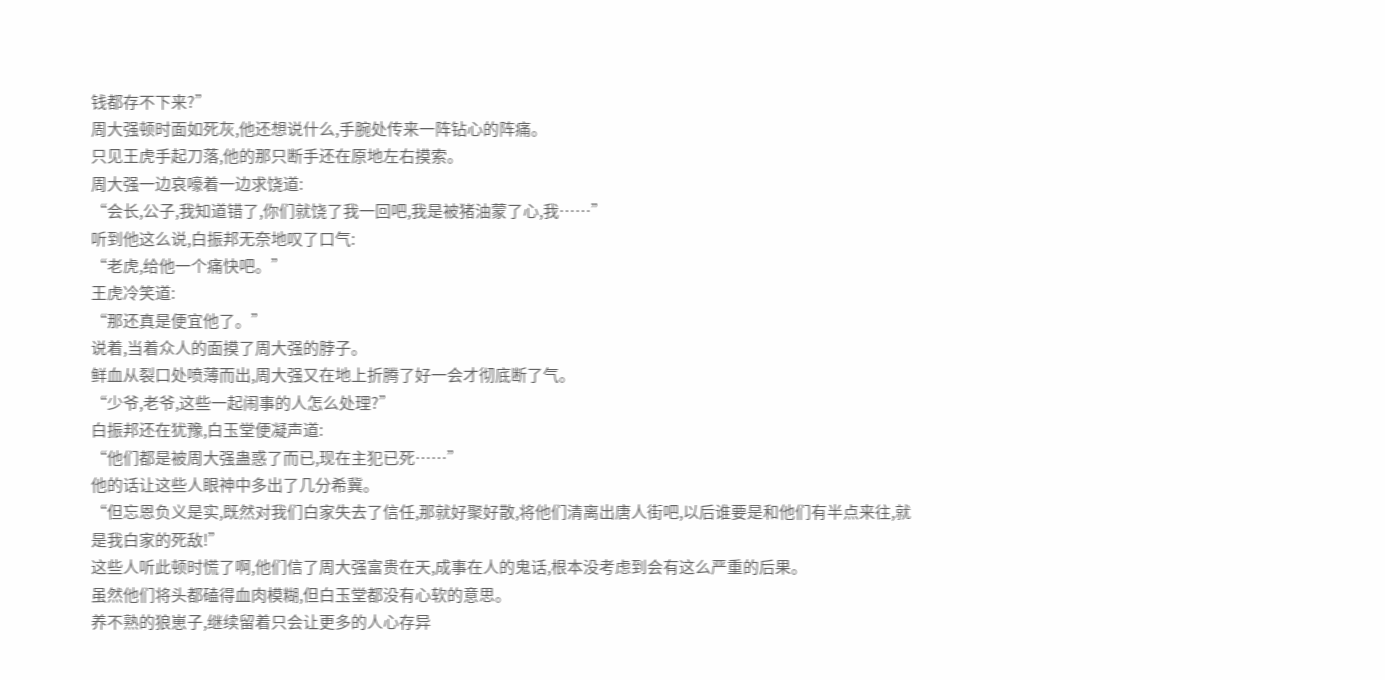钱都存不下来?”
周大强顿时面如死灰,他还想说什么,手腕处传来一阵钻心的阵痛。
只见王虎手起刀落,他的那只断手还在原地左右摸索。
周大强一边哀嚎着一边求饶道:
“会长,公子,我知道错了,你们就饶了我一回吧,我是被猪油蒙了心,我……”
听到他这么说,白振邦无奈地叹了口气:
“老虎,给他一个痛快吧。”
王虎冷笑道:
“那还真是便宜他了。”
说着,当着众人的面摸了周大强的脖子。
鲜血从裂口处喷薄而出,周大强又在地上折腾了好一会才彻底断了气。
“少爷,老爷,这些一起闹事的人怎么处理?”
白振邦还在犹豫,白玉堂便凝声道:
“他们都是被周大强蛊惑了而已,现在主犯已死……”
他的话让这些人眼神中多出了几分希冀。
“但忘恩负义是实,既然对我们白家失去了信任,那就好聚好散,将他们清离出唐人街吧,以后谁要是和他们有半点来往,就是我白家的死敌!”
这些人听此顿时慌了啊,他们信了周大强富贵在天,成事在人的鬼话,根本没考虑到会有这么严重的后果。
虽然他们将头都磕得血肉模糊,但白玉堂都没有心软的意思。
养不熟的狼崽子,继续留着只会让更多的人心存异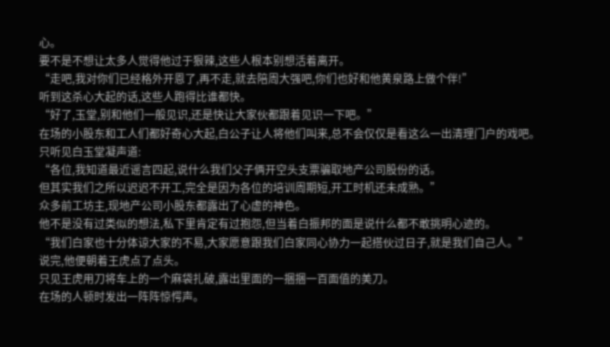心。
要不是不想让太多人觉得他过于狠辣,这些人根本别想活着离开。
“走吧,我对你们已经格外开恩了,再不走,就去陪周大强吧,你们也好和他黄泉路上做个伴!”
听到这杀心大起的话,这些人跑得比谁都快。
“好了,玉堂,别和他们一般见识,还是快让大家伙都跟着见识一下吧。”
在场的小股东和工人们都好奇心大起,白公子让人将他们叫来,总不会仅仅是看这么一出清理门户的戏吧。
只听见白玉堂凝声道:
“各位,我知道最近谣言四起,说什么我们父子俩开空头支票骗取地产公司股份的话。
但其实我们之所以迟迟不开工,完全是因为各位的培训周期短,开工时机还未成熟。”
众多前工坊主,现地产公司小股东都露出了心虚的神色。
他不是没有过类似的想法,私下里肯定有过抱怨,但当着白振邦的面是说什么都不敢挑明心迹的。
“我们白家也十分体谅大家的不易,大家愿意跟我们白家同心协力一起搭伙过日子,就是我们自己人。”
说完,他便朝着王虎点了点头。
只见王虎用刀将车上的一个麻袋扎破,露出里面的一捆捆一百面值的美刀。
在场的人顿时发出一阵阵惊愕声。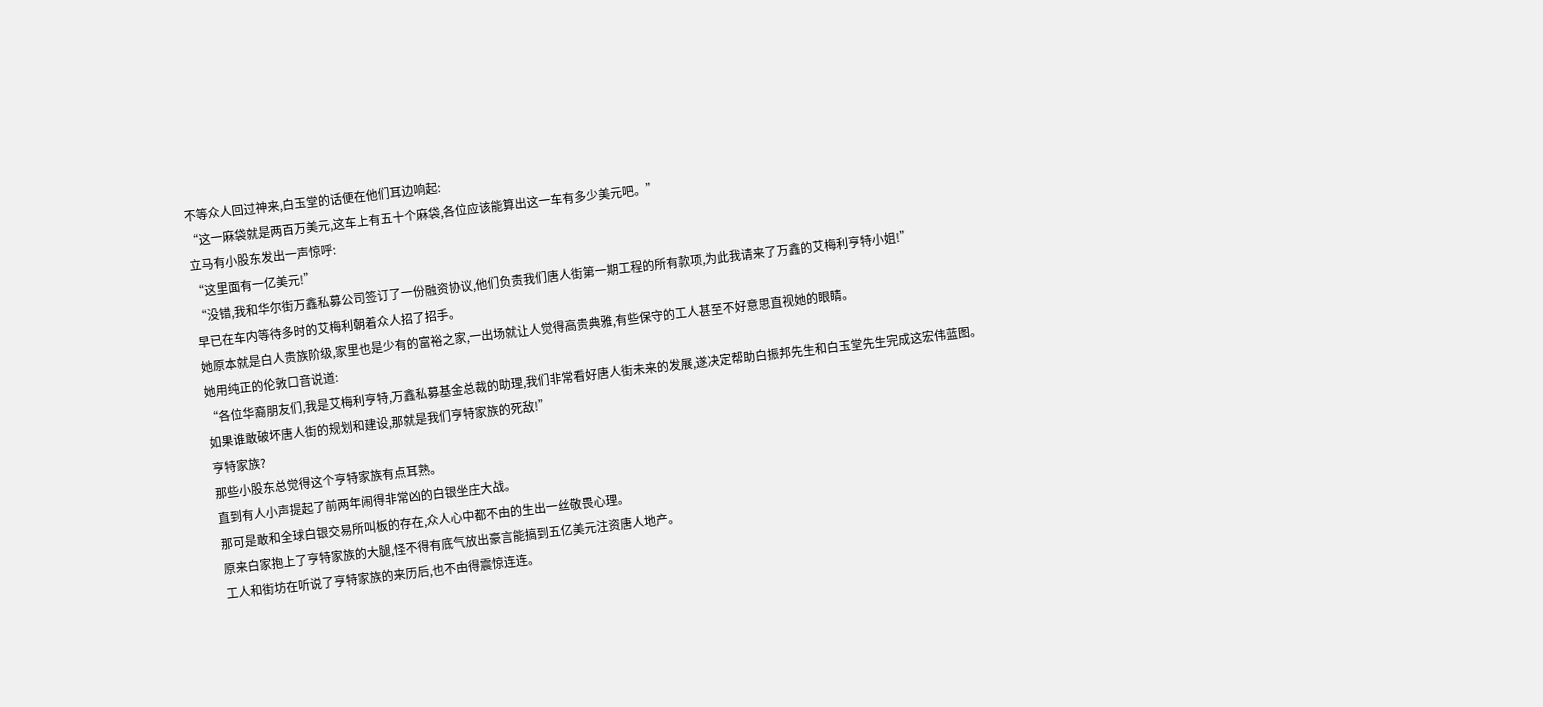不等众人回过神来,白玉堂的话便在他们耳边响起:
“这一麻袋就是两百万美元,这车上有五十个麻袋,各位应该能算出这一车有多少美元吧。”
立马有小股东发出一声惊呼:
“这里面有一亿美元!”
“没错,我和华尔街万鑫私募公司签订了一份融资协议,他们负责我们唐人街第一期工程的所有款项,为此我请来了万鑫的艾梅利亨特小姐!”
早已在车内等待多时的艾梅利朝着众人招了招手。
她原本就是白人贵族阶级,家里也是少有的富裕之家,一出场就让人觉得高贵典雅,有些保守的工人甚至不好意思直视她的眼睛。
她用纯正的伦敦口音说道:
“各位华裔朋友们,我是艾梅利亨特,万鑫私募基金总裁的助理,我们非常看好唐人街未来的发展,遂决定帮助白振邦先生和白玉堂先生完成这宏伟蓝图。
如果谁敢破坏唐人街的规划和建设,那就是我们亨特家族的死敌!”
亨特家族?
那些小股东总觉得这个亨特家族有点耳熟。
直到有人小声提起了前两年闹得非常凶的白银坐庄大战。
那可是敢和全球白银交易所叫板的存在,众人心中都不由的生出一丝敬畏心理。
原来白家抱上了亨特家族的大腿,怪不得有底气放出豪言能搞到五亿美元注资唐人地产。
工人和街坊在听说了亨特家族的来历后,也不由得震惊连连。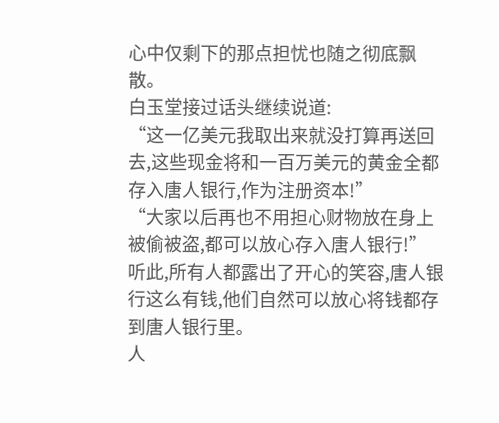心中仅剩下的那点担忧也随之彻底飘散。
白玉堂接过话头继续说道:
“这一亿美元我取出来就没打算再送回去,这些现金将和一百万美元的黄金全都存入唐人银行,作为注册资本!”
“大家以后再也不用担心财物放在身上被偷被盗,都可以放心存入唐人银行!”
听此,所有人都露出了开心的笑容,唐人银行这么有钱,他们自然可以放心将钱都存到唐人银行里。
人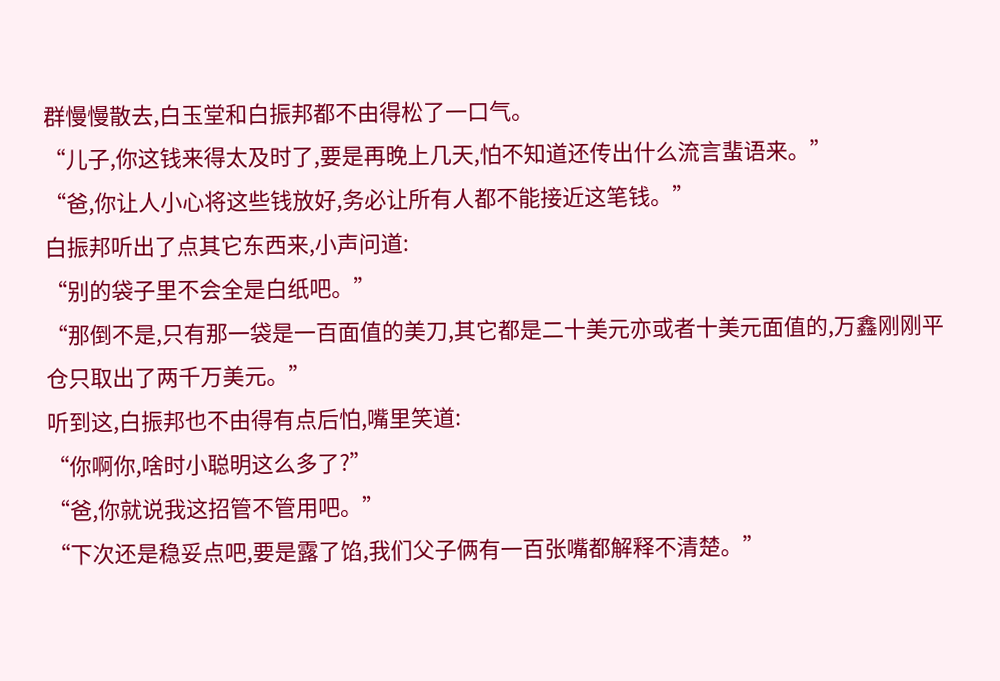群慢慢散去,白玉堂和白振邦都不由得松了一口气。
“儿子,你这钱来得太及时了,要是再晚上几天,怕不知道还传出什么流言蜚语来。”
“爸,你让人小心将这些钱放好,务必让所有人都不能接近这笔钱。”
白振邦听出了点其它东西来,小声问道:
“别的袋子里不会全是白纸吧。”
“那倒不是,只有那一袋是一百面值的美刀,其它都是二十美元亦或者十美元面值的,万鑫刚刚平仓只取出了两千万美元。”
听到这,白振邦也不由得有点后怕,嘴里笑道:
“你啊你,啥时小聪明这么多了?”
“爸,你就说我这招管不管用吧。”
“下次还是稳妥点吧,要是露了馅,我们父子俩有一百张嘴都解释不清楚。”